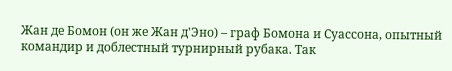Жан де Бомон (он же Жан д'Эно) – граф Бомона и Суассона, опытный командир и доблестный турнирный рубака. Так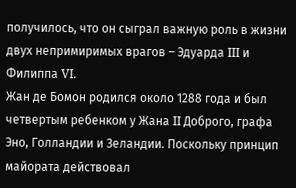получилось, что он сыграл важную роль в жизни двух непримиримых врагов – Эдуарда III и Филиппа VI.
Жан де Бомон родился около 1288 года и был четвертым ребенком у Жана II Доброго, графа Эно, Голландии и Зеландии. Поскольку принцип майората действовал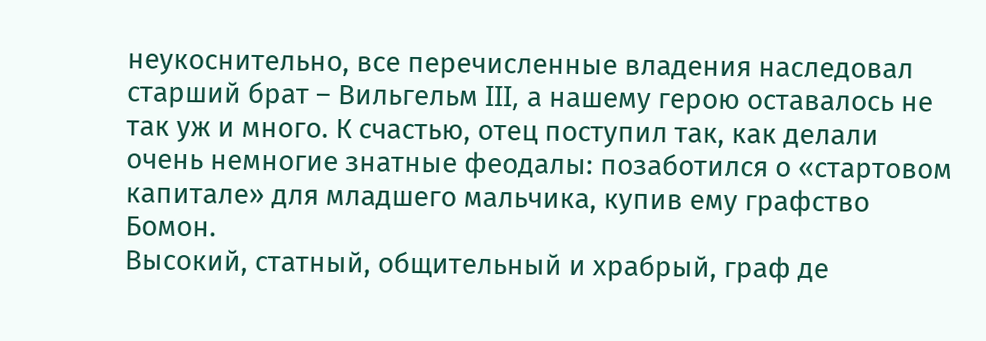неукоснительно, все перечисленные владения наследовал старший брат – Вильгельм III, а нашему герою оставалось не так уж и много. К счастью, отец поступил так, как делали очень немногие знатные феодалы: позаботился о «стартовом капитале» для младшего мальчика, купив ему графство Бомон.
Высокий, статный, общительный и храбрый, граф де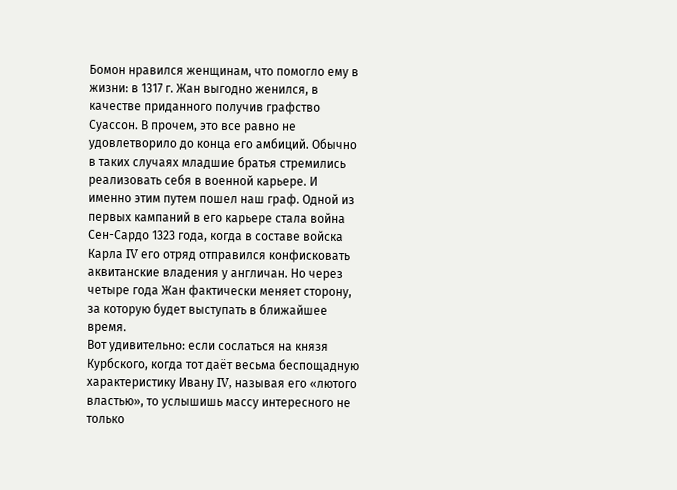Бомон нравился женщинам, что помогло ему в жизни: в 1317 г. Жан выгодно женился, в качестве приданного получив графство Суассон. В прочем, это все равно не удовлетворило до конца его амбиций. Обычно в таких случаях младшие братья стремились реализовать себя в военной карьере. И именно этим путем пошел наш граф. Одной из первых кампаний в его карьере стала война Сен-Сардо 1323 года, когда в составе войска Карла IV его отряд отправился конфисковать аквитанские владения у англичан. Но через четыре года Жан фактически меняет сторону, за которую будет выступать в ближайшее время.
Вот удивительно: если сослаться на князя Курбского, когда тот даёт весьма беспощадную характеристику Ивану IV, называя его «лютого властью», то услышишь массу интересного не только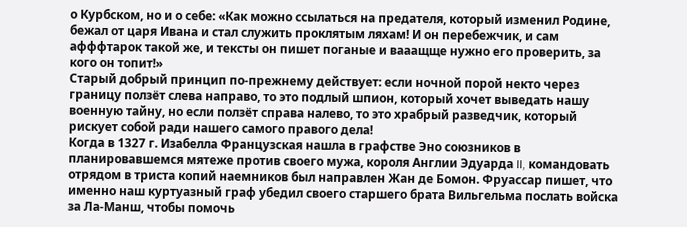о Курбском, но и о себе: «Как можно ссылаться на предателя, который изменил Родине, бежал от царя Ивана и стал служить проклятым ляхам! И он перебежчик, и сам афффтарок такой же, и тексты он пишет поганые и вааащще нужно его проверить, за кого он топит!»
Старый добрый принцип по-прежнему действует: если ночной порой некто через границу ползёт слева направо, то это подлый шпион, который хочет выведать нашу военную тайну, но если ползёт справа налево, то это храбрый разведчик, который рискует собой ради нашего самого правого дела!
Когда в 1327 г. Изабелла Французская нашла в графстве Эно союзников в планировавшемся мятеже против своего мужа, короля Англии Эдуарда II, командовать отрядом в триста копий наемников был направлен Жан де Бомон. Фруассар пишет, что именно наш куртуазный граф убедил своего старшего брата Вильгельма послать войска за Ла-Манш, чтобы помочь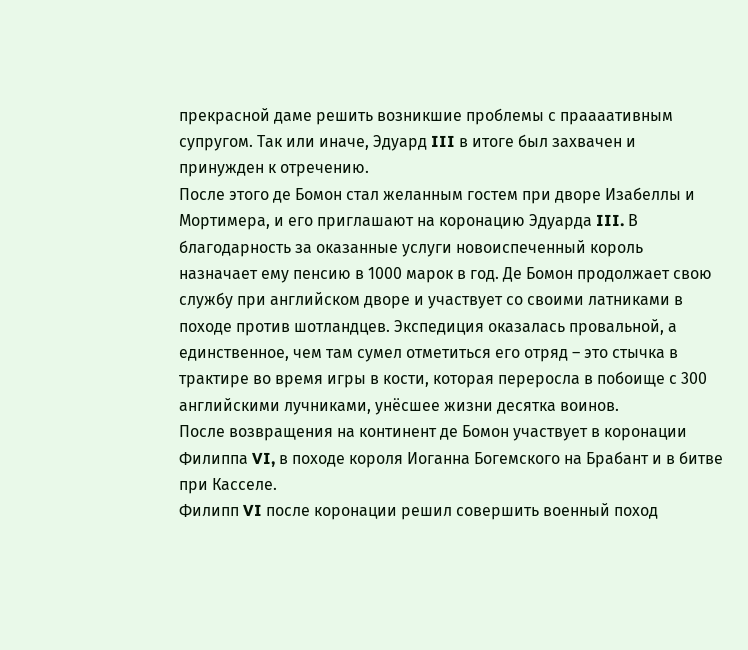прекрасной даме решить возникшие проблемы с праааативным супругом. Так или иначе, Эдуард III в итоге был захвачен и принужден к отречению.
После этого де Бомон стал желанным гостем при дворе Изабеллы и Мортимера, и его приглашают на коронацию Эдуарда III. В благодарность за оказанные услуги новоиспеченный король назначает ему пенсию в 1000 марок в год. Де Бомон продолжает свою службу при английском дворе и участвует со своими латниками в походе против шотландцев. Экспедиция оказалась провальной, а единственное, чем там сумел отметиться его отряд – это стычка в трактире во время игры в кости, которая переросла в побоище с 300 английскими лучниками, унёсшее жизни десятка воинов.
После возвращения на континент де Бомон участвует в коронации Филиппа VI, в походе короля Иоганна Богемского на Брабант и в битве при Касселе.
Филипп VI после коронации решил совершить военный поход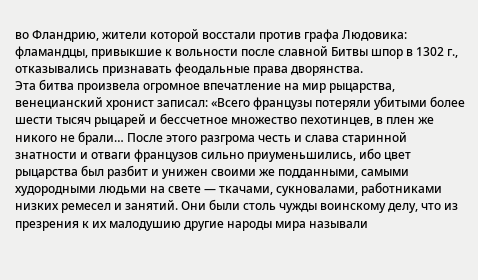во Фландрию, жители которой восстали против графа Людовика: фламандцы, привыкшие к вольности после славной Битвы шпор в 1302 г., отказывались признавать феодальные права дворянства.
Эта битва произвела огромное впечатление на мир рыцарства, венецианский хронист записал: «Всего французы потеряли убитыми более шести тысяч рыцарей и бессчетное множество пехотинцев, в плен же никого не брали… После этого разгрома честь и слава старинной знатности и отваги французов сильно приуменьшились, ибо цвет рыцарства был разбит и унижен своими же подданными, самыми худородными людьми на свете — ткачами, сукновалами, работниками низких ремесел и занятий. Они были столь чужды воинскому делу, что из презрения к их малодушию другие народы мира называли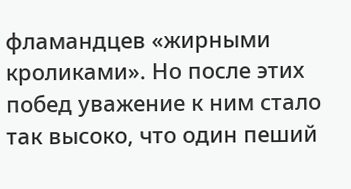фламандцев «жирными кроликами». Но после этих побед уважение к ним стало так высоко, что один пеший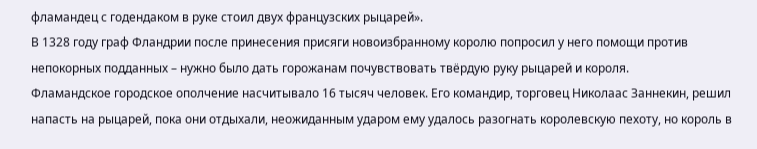фламандец с годендаком в руке стоил двух французских рыцарей».
В 1328 году граф Фландрии после принесения присяги новоизбранному королю попросил у него помощи против непокорных подданных – нужно было дать горожанам почувствовать твёрдую руку рыцарей и короля.
Фламандское городское ополчение насчитывало 16 тысяч человек. Его командир, торговец Николаас Заннекин, решил напасть на рыцарей, пока они отдыхали, неожиданным ударом ему удалось разогнать королевскую пехоту, но король в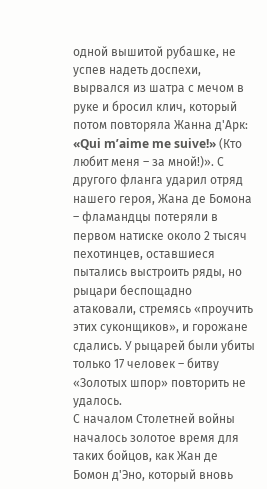одной вышитой рубашке, не успев надеть доспехи, вырвался из шатра с мечом в руке и бросил клич, который потом повторяла Жанна д'Арк: «Qui m’aime me suive!» (Кто любит меня – за мной!)». С другого фланга ударил отряд нашего героя, Жана де Бомона – фламандцы потеряли в первом натиске около 2 тысяч пехотинцев, оставшиеся пытались выстроить ряды, но рыцари беспощадно атаковали, стремясь «проучить этих суконщиков», и горожане сдались. У рыцарей были убиты только 17 человек – битву «Золотых шпор» повторить не удалось.
С началом Столетней войны началось золотое время для таких бойцов, как Жан де Бомон д'Эно, который вновь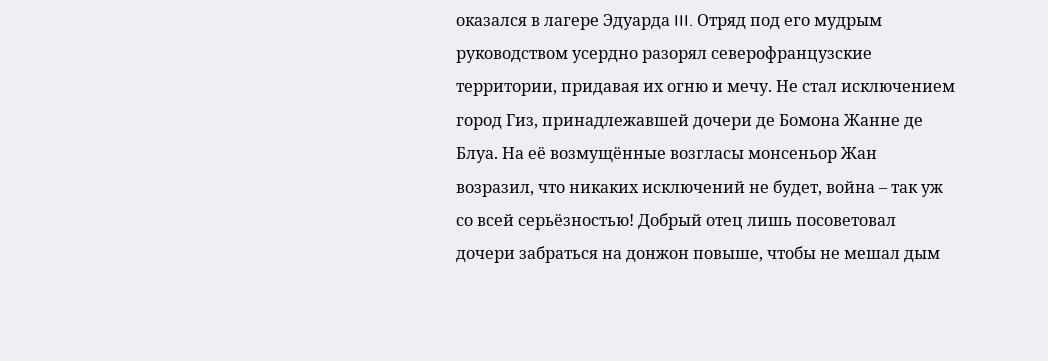оказался в лагере Эдуарда III. Отряд под его мудрым руководством усердно разорял северофранцузские территории, придавая их огню и мечу. Не стал исключением город Гиз, принадлежавшей дочери де Бомона Жанне де Блуа. На её возмущённые возгласы монсеньор Жан возразил, что никаких исключений не будет, война – так уж со всей серьёзностью! Добрый отец лишь посоветовал дочери забраться на донжон повыше, чтобы не мешал дым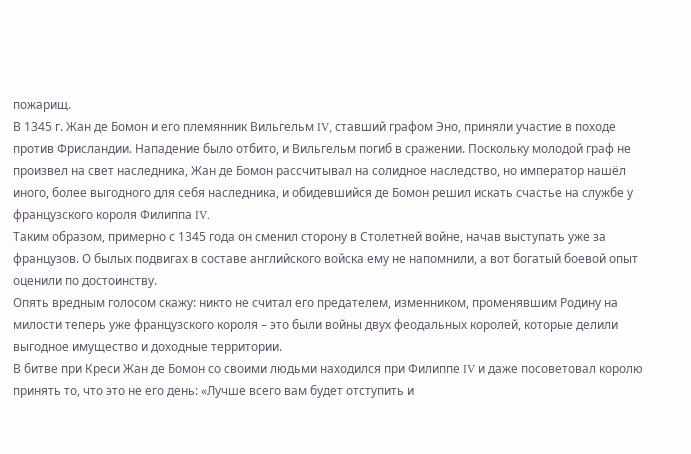пожарищ.
В 1345 г. Жан де Бомон и его племянник Вильгельм IV, ставший графом Эно, приняли участие в походе против Фрисландии. Нападение было отбито, и Вильгельм погиб в сражении. Поскольку молодой граф не произвел на свет наследника, Жан де Бомон рассчитывал на солидное наследство, но император нашёл иного, более выгодного для себя наследника, и обидевшийся де Бомон решил искать счастье на службе у французского короля Филиппа IV.
Таким образом, примерно с 1345 года он сменил сторону в Столетней войне, начав выступать уже за французов. О былых подвигах в составе английского войска ему не напомнили, а вот богатый боевой опыт оценили по достоинству.
Опять вредным голосом скажу: никто не считал его предателем, изменником, променявшим Родину на милости теперь уже французского короля – это были войны двух феодальных королей, которые делили выгодное имущество и доходные территории.
В битве при Креси Жан де Бомон со своими людьми находился при Филиппе IV и даже посоветовал королю принять то, что это не его день: «Лучше всего вам будет отступить и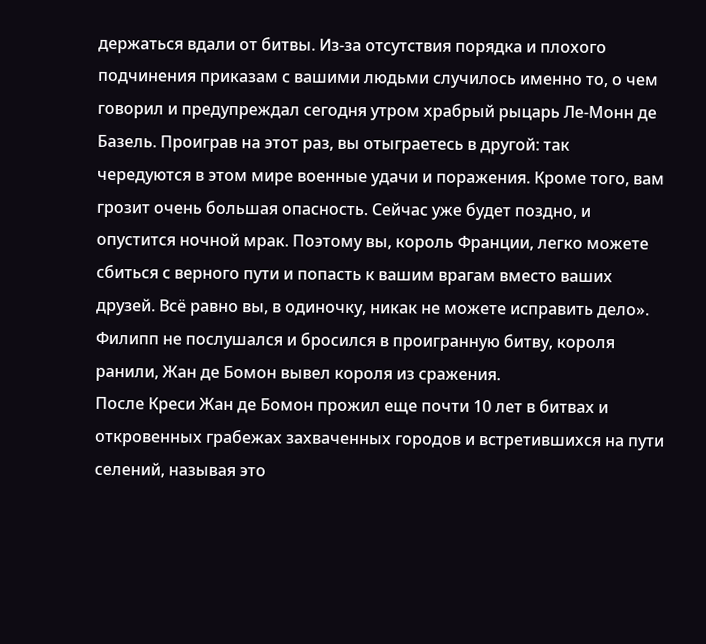держаться вдали от битвы. Из-за отсутствия порядка и плохого подчинения приказам с вашими людьми случилось именно то, о чем говорил и предупреждал сегодня утром храбрый рыцарь Ле-Монн де Базель. Проиграв на этот раз, вы отыграетесь в другой: так чередуются в этом мире военные удачи и поражения. Кроме того, вам грозит очень большая опасность. Сейчас уже будет поздно, и опустится ночной мрак. Поэтому вы, король Франции, легко можете сбиться с верного пути и попасть к вашим врагам вместо ваших друзей. Всё равно вы, в одиночку, никак не можете исправить дело». Филипп не послушался и бросился в проигранную битву, короля ранили, Жан де Бомон вывел короля из сражения.
После Креси Жан де Бомон прожил еще почти 10 лет в битвах и откровенных грабежах захваченных городов и встретившихся на пути селений, называя это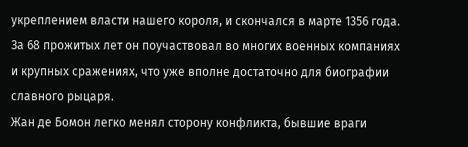укреплением власти нашего короля, и скончался в марте 1356 года. За 68 прожитых лет он поучаствовал во многих военных компаниях и крупных сражениях, что уже вполне достаточно для биографии славного рыцаря.
Жан де Бомон легко менял сторону конфликта, бывшие враги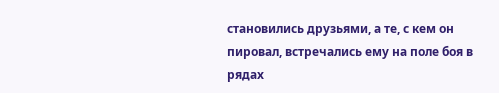становились друзьями, а те, с кем он пировал, встречались ему на поле боя в рядах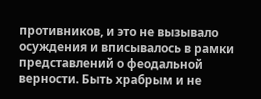противников, и это не вызывало осуждения и вписывалось в рамки представлений о феодальной верности. Быть храбрым и не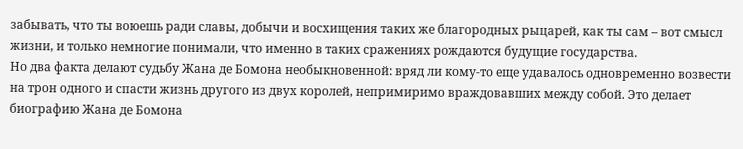забывать, что ты воюешь ради славы, добычи и восхищения таких же благородных рыцарей, как ты сам – вот смысл жизни, и только немногие понимали, что именно в таких сражениях рождаются будущие государства.
Но два факта делают судьбу Жана де Бомона необыкновенной: вряд ли кому-то еще удавалось одновременно возвести на трон одного и спасти жизнь другого из двух королей, непримиримо враждовавших между собой. Это делает биографию Жана де Бомона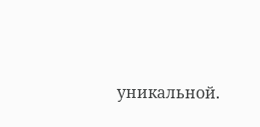уникальной.